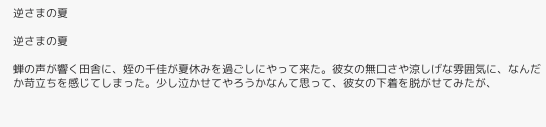逆さまの夏

逆さまの夏

蝉の声が響く田舎に、姪の千佳が夏休みを過ごしにやって来た。彼女の無口さや涼しげな雰囲気に、なんだか苛立ちを感じてしまった。少し泣かせてやろうかなんて思って、彼女の下着を脱がせてみたが、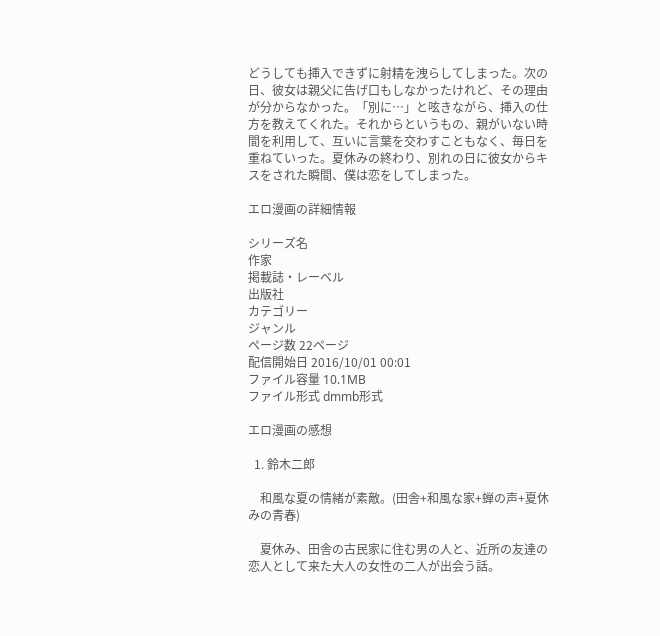どうしても挿入できずに射精を洩らしてしまった。次の日、彼女は親父に告げ口もしなかったけれど、その理由が分からなかった。「別に…」と呟きながら、挿入の仕方を教えてくれた。それからというもの、親がいない時間を利用して、互いに言葉を交わすこともなく、毎日を重ねていった。夏休みの終わり、別れの日に彼女からキスをされた瞬間、僕は恋をしてしまった。

エロ漫画の詳細情報

シリーズ名
作家
掲載誌・レーベル
出版社
カテゴリー
ジャンル
ページ数 22ページ
配信開始日 2016/10/01 00:01
ファイル容量 10.1MB
ファイル形式 dmmb形式

エロ漫画の感想

  1. 鈴木二郎

    和風な夏の情緒が素敵。(田舎+和風な家+蝉の声+夏休みの青春)

    夏休み、田舎の古民家に住む男の人と、近所の友達の恋人として来た大人の女性の二人が出会う話。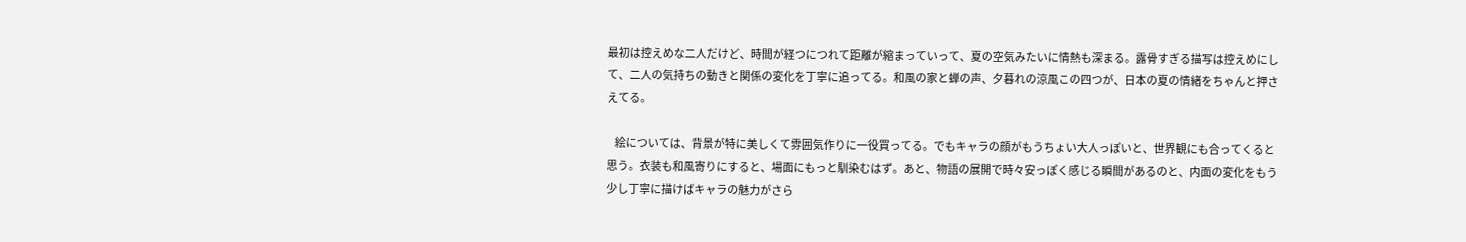最初は控えめな二人だけど、時間が経つにつれて距離が縮まっていって、夏の空気みたいに情熱も深まる。露骨すぎる描写は控えめにして、二人の気持ちの動きと関係の変化を丁寧に追ってる。和風の家と蝉の声、夕暮れの涼風この四つが、日本の夏の情緒をちゃんと押さえてる。

    絵については、背景が特に美しくて雰囲気作りに一役買ってる。でもキャラの顔がもうちょい大人っぽいと、世界観にも合ってくると思う。衣装も和風寄りにすると、場面にもっと馴染むはず。あと、物語の展開で時々安っぽく感じる瞬間があるのと、内面の変化をもう少し丁寧に描けばキャラの魅力がさら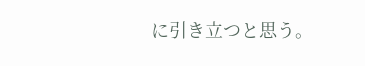に引き立つと思う。